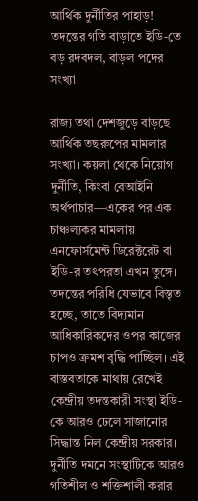আর্থিক দুর্নীতির পাহাড়! তদন্তের গতি বাড়াতে ইডি-তে বড় রদবদল, বাড়ল পদের সংখ্যা

রাজ্য তথা দেশজুড়ে বাড়ছে আর্থিক তছরুপের মামলার সংখ্যা। কয়লা থেকে নিয়োগ দুর্নীতি, কিংবা বেআইনি অর্থপাচার—একের পর এক চাঞ্চল্যকর মামলায় এনফোর্সমেন্ট ডিরেক্টরেট বা ইডি-র তৎপরতা এখন তুঙ্গে। তদন্তের পরিধি যেভাবে বিস্তৃত হচ্ছে, তাতে বিদ্যমান আধিকারিকদের ওপর কাজের চাপও ক্রমশ বৃদ্ধি পাচ্ছিল। এই বাস্তবতাকে মাথায় রেখেই কেন্দ্রীয় তদন্তকারী সংস্থা ইডি-কে আরও ঢেলে সাজানোর সিদ্ধান্ত নিল কেন্দ্রীয় সরকার। দুর্নীতি দমনে সংস্থাটিকে আরও গতিশীল ও শক্তিশালী করার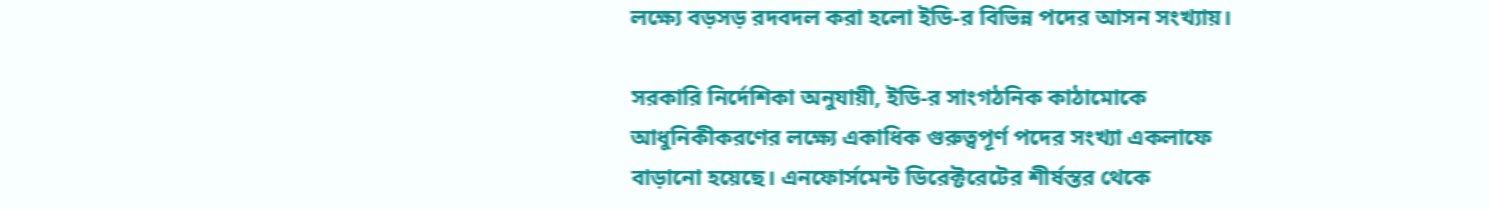লক্ষ্যে বড়সড় রদবদল করা হলো ইডি-র বিভিন্ন পদের আসন সংখ্যায়।

সরকারি নির্দেশিকা অনুযায়ী, ইডি-র সাংগঠনিক কাঠামোকে আধুনিকীকরণের লক্ষ্যে একাধিক গুরুত্বপূর্ণ পদের সংখ্যা একলাফে বাড়ানো হয়েছে। এনফোর্সমেন্ট ডিরেক্টরেটের শীর্ষস্তর থেকে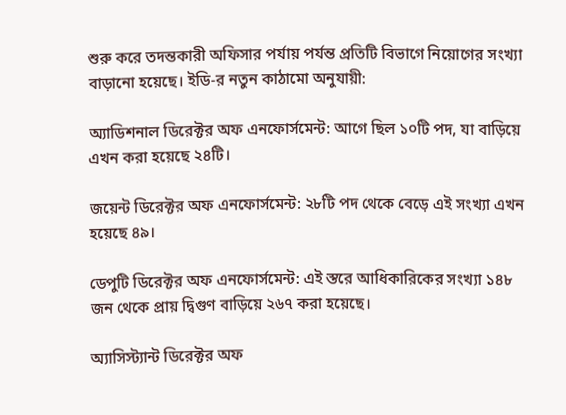শুরু করে তদন্তকারী অফিসার পর্যায় পর্যন্ত প্রতিটি বিভাগে নিয়োগের সংখ্যা বাড়ানো হয়েছে। ইডি-র নতুন কাঠামো অনুযায়ী:

অ্যাডিশনাল ডিরেক্টর অফ এনফোর্সমেন্ট: আগে ছিল ১০টি পদ, যা বাড়িয়ে এখন করা হয়েছে ২৪টি।

জয়েন্ট ডিরেক্টর অফ এনফোর্সমেন্ট: ২৮টি পদ থেকে বেড়ে এই সংখ্যা এখন হয়েছে ৪৯।

ডেপুটি ডিরেক্টর অফ এনফোর্সমেন্ট: এই স্তরে আধিকারিকের সংখ্যা ১৪৮ জন থেকে প্রায় দ্বিগুণ বাড়িয়ে ২৬৭ করা হয়েছে।

অ্যাসিস্ট্যান্ট ডিরেক্টর অফ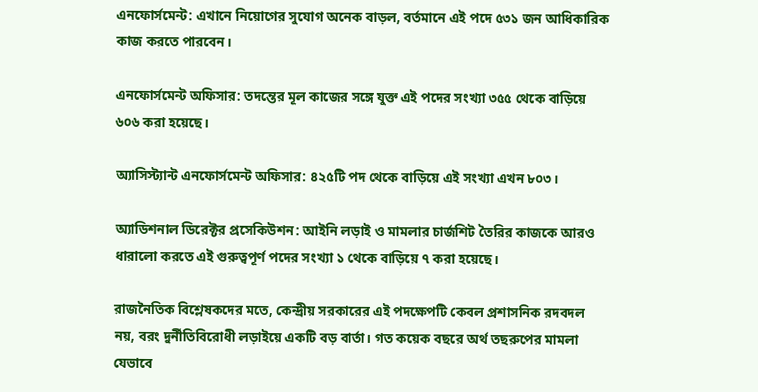এনফোর্সমেন্ট: এখানে নিয়োগের সুযোগ অনেক বাড়ল, বর্তমানে এই পদে ৫৩১ জন আধিকারিক কাজ করতে পারবেন।

এনফোর্সমেন্ট অফিসার: তদন্তের মূল কাজের সঙ্গে যুক্ত এই পদের সংখ্যা ৩৫৫ থেকে বাড়িয়ে ৬০৬ করা হয়েছে।

অ্যাসিস্ট্যান্ট এনফোর্সমেন্ট অফিসার: ৪২৫টি পদ থেকে বাড়িয়ে এই সংখ্যা এখন ৮০৩।

অ্যাডিশনাল ডিরেক্টর প্রসেকিউশন: আইনি লড়াই ও মামলার চার্জশিট তৈরির কাজকে আরও ধারালো করতে এই গুরুত্বপূর্ণ পদের সংখ্যা ১ থেকে বাড়িয়ে ৭ করা হয়েছে।

রাজনৈতিক বিশ্লেষকদের মতে, কেন্দ্রীয় সরকারের এই পদক্ষেপটি কেবল প্রশাসনিক রদবদল নয়, বরং দুর্নীতিবিরোধী লড়াইয়ে একটি বড় বার্তা। গত কয়েক বছরে অর্থ তছরুপের মামলা যেভাবে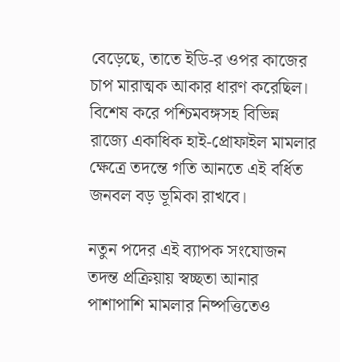বেড়েছে, তাতে ইডি-র ওপর কাজের চাপ মারাত্মক আকার ধারণ করেছিল। বিশেষ করে পশ্চিমবঙ্গসহ বিভিন্ন রাজ্যে একাধিক হাই-প্রোফাইল মামলার ক্ষেত্রে তদন্তে গতি আনতে এই বর্ধিত জনবল বড় ভূমিকা রাখবে।

নতুন পদের এই ব্যাপক সংযোজন তদন্ত প্রক্রিয়ায় স্বচ্ছতা আনার পাশাপাশি মামলার নিষ্পত্তিতেও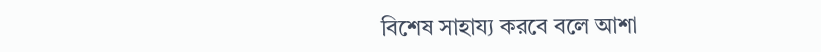বিশেষ সাহায্য করবে বলে আশা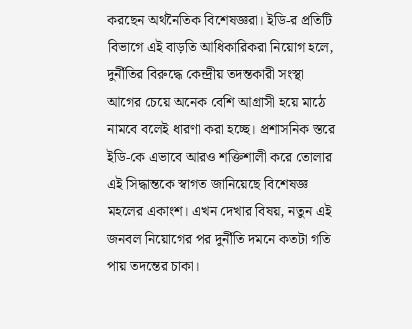করছেন অর্থনৈতিক বিশেষজ্ঞরা। ইডি-র প্রতিটি বিভাগে এই বাড়তি আধিকারিকরা নিয়োগ হলে, দুর্নীতির বিরুদ্ধে কেন্দ্রীয় তদন্তকারী সংস্থা আগের চেয়ে অনেক বেশি আগ্রাসী হয়ে মাঠে নামবে বলেই ধারণা করা হচ্ছে। প্রশাসনিক স্তরে ইডি-কে এভাবে আরও শক্তিশালী করে তোলার এই সিদ্ধান্তকে স্বাগত জানিয়েছে বিশেষজ্ঞ মহলের একাংশ। এখন দেখার বিষয়, নতুন এই জনবল নিয়োগের পর দুর্নীতি দমনে কতটা গতি পায় তদন্তের চাকা।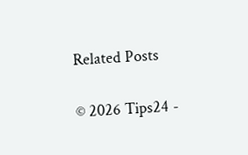Related Posts

© 2026 Tips24 -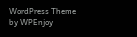WordPress Theme by WPEnjoy